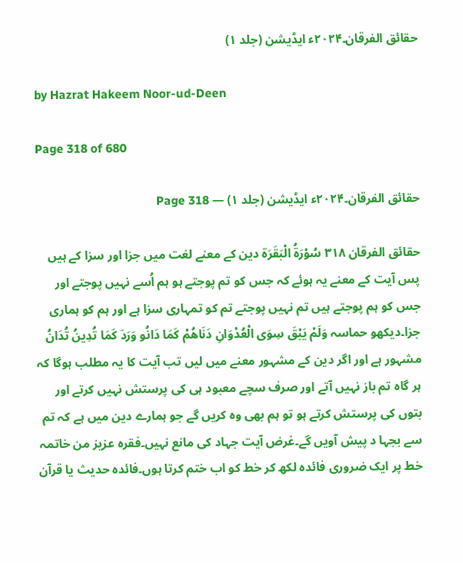حقائق الفرقان۔۲۰۲۴ء ایڈیشن (جلد ۱)

by Hazrat Hakeem Noor-ud-Deen

Page 318 of 680

حقائق الفرقان۔۲۰۲۴ء ایڈیشن (جلد ۱) — Page 318

حقائق الفرقان ۳۱۸ سُوْرَةُ الْبَقَرَة دین کے معنے لغت میں جزا اور سزا کے ہیں پس آیت کے معنے یہ ہوئے کہ جس کو تم پوجتے ہو ہم اُسے نہیں پوجتے اور جس کو ہم پوجتے ہیں تم نہیں پوجتے تم کو تمہاری سزا ہے اور ہم کو ہماری جزا۔دیکھو حماسہ وَلَمْ يَبْقَ سِوَى الْعُدْوَانِ دَنَاهُمْ كَمَا دَانُو وَرَدَ كَمَا تُدِينُ تُدَانُ مشہور ہے اور اگر دین کے مشہور معنے میں لیں تب آیت کا یہ مطلب ہوگا کہ ہر گاہ تم باز نہیں آتے اور صرف سچے معبود ہی کی پرستش نہیں کرتے اور بتوں کی پرستش کرتے ہو تو ہم بھی وہ کریں گے جو ہمارے دین میں ہے کہ تم سے بجہا د پیش آویں گے۔غرض آیت جہاد کی مانع نہیں۔فقره عزیز من خاتمہ خط پر ایک ضروری فائدہ لکھ کر خط کو اب ختم کرتا ہوں۔فائدہ حدیث یا قرآن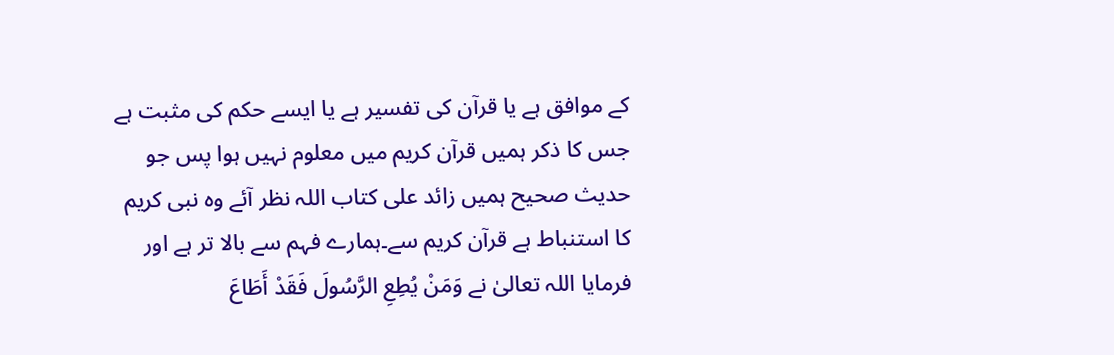کے موافق ہے یا قرآن کی تفسیر ہے یا ایسے حکم کی مثبت ہے جس کا ذکر ہمیں قرآن کریم میں معلوم نہیں ہوا پس جو حدیث صحیح ہمیں زائد علی کتاب اللہ نظر آئے وہ نبی کریم کا استنباط ہے قرآن کریم سے۔ہمارے فہم سے بالا تر ہے اور فرمایا اللہ تعالیٰ نے وَمَنْ يُطِعِ الرَّسُولَ فَقَدْ أَطَاعَ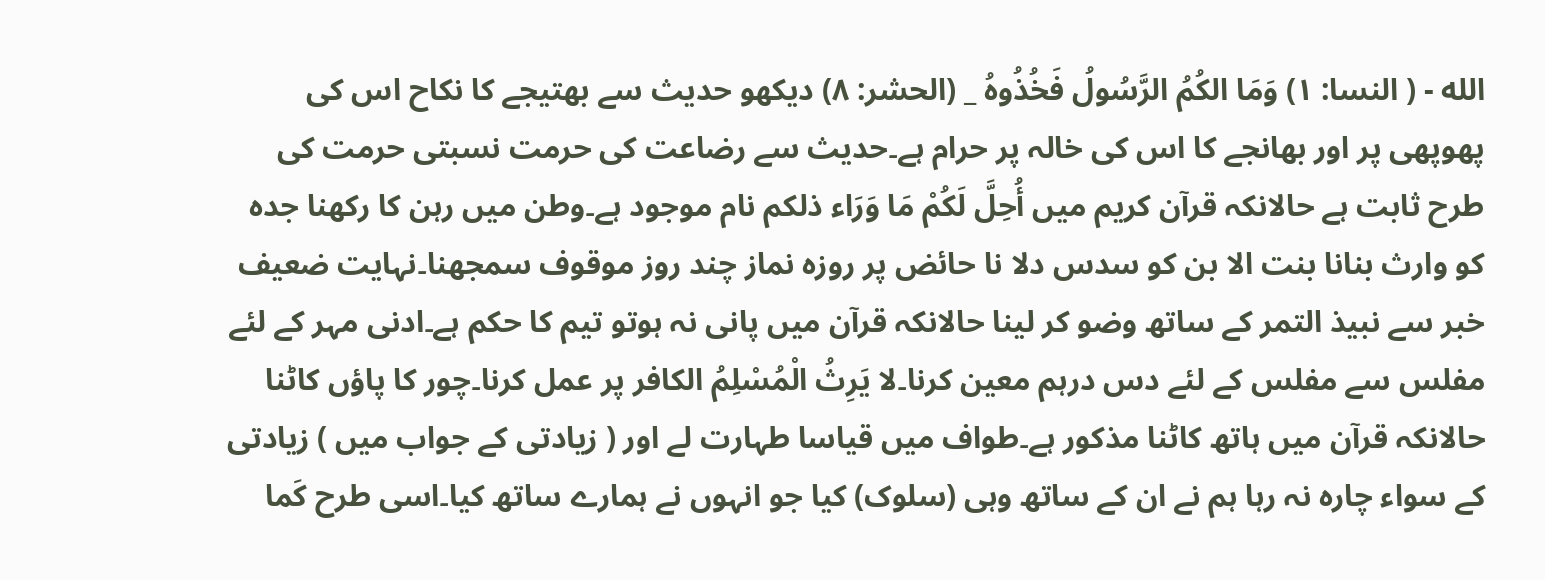الله - ( النسا: ١) وَمَا الكُمُ الرَّسُولُ فَخُذُوهُ _ (الحشر: ٨) دیکھو حدیث سے بھتیجے کا نکاح اس کی پھوپھی پر اور بھانجے کا اس کی خالہ پر حرام ہے۔حدیث سے رضاعت کی حرمت نسبتی حرمت کی طرح ثابت ہے حالانکہ قرآن کریم میں أُحِلَّ لَكُمْ مَا وَرَاء ذلکم نام موجود ہے۔وطن میں رہن کا رکھنا جدہ کو وارث بنانا بنت الا بن کو سدس دلا نا حائض پر روزہ نماز چند روز موقوف سمجھنا۔نہایت ضعیف خبر سے نبیذ التمر کے ساتھ وضو کر لینا حالانکہ قرآن میں پانی نہ ہوتو تیم کا حکم ہے۔ادنی مہر کے لئے مفلس سے مفلس کے لئے دس درہم معین کرنا۔لا يَرِثُ الْمُسْلِمُ الكافر پر عمل کرنا۔چور کا پاؤں کاٹنا حالانکہ قرآن میں ہاتھ کاٹنا مذکور ہے۔طواف میں قیاسا طہارت لے اور ( زیادتی کے جواب میں ) زیادتی کے سواء چارہ نہ رہا ہم نے ان کے ساتھ وہی (سلوک) کیا جو انہوں نے ہمارے ساتھ کیا۔اسی طرح كَما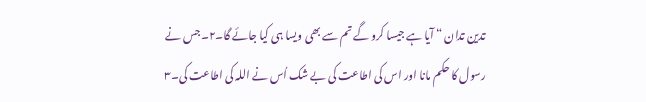تدين تدان “ آیا ہے جیسا کرو گے تم سے بھی ویسا ہی کیا جائے گا۔۲۔جس نے رسول کا حکم مانا اور اس کی اطاعت کی بے شک اُس نے اللہ کی اطاعت کی۔۳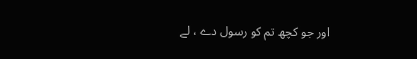اور جو کچھ تم کو رسول دے ، لے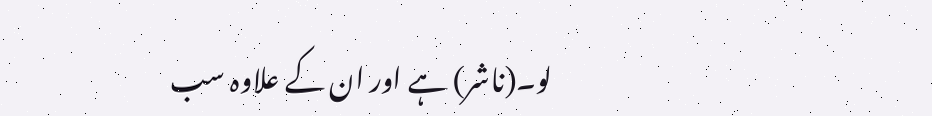لو۔(ناشر) ہے اور ان کے علاوہ سب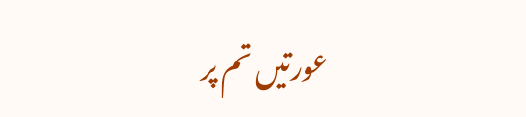عورتیں تم پر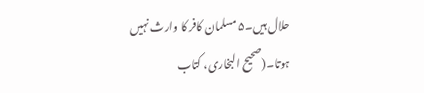حلال ہیں۔۵ مسلمان کافر کا وارث نہیں ہوتا۔(صحیح البخاری، کتاب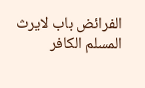الفرائض باب لايرث المسلم الكافر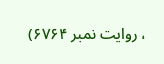، روایت نمبر ۶۷۶۴)